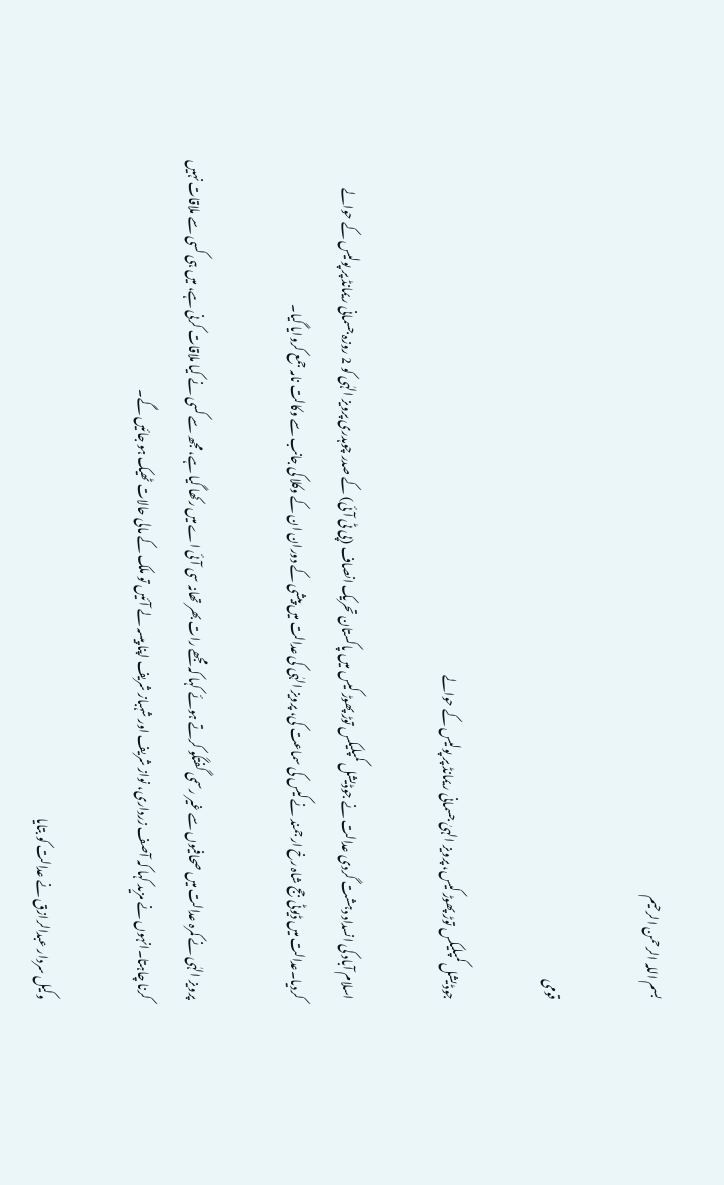بسم اللہ الرحمن الرحیم

قومی

جوڈیشل کمپلیکس توڑ پھوڑ کیس، پرویز الہیٰ جسمانی ریمانڈ پر پولیس کے حوالے

اسلام آباد کی انسداد دہشت گردی عدالت نے جوڈیشل کمپلیکس توڑ پھوڑ کیس میں پاکستان تحریک انصاف (پی ٹی آئی) کے صدر چوہدری پرویز الہٰی کو 2 روزہ جسمانی ریمانڈ پر پولیس کے حوالے کردیا۔عدالت میں ڈیوٹی جج شاہ رخ ارجمند نے کیس کی سماعت کی، پرویز الہٰی کی عدالت میں پیشی کے دوران ان کے وکلا کی جانب سے وکالت نامہ جمع کروایا گیا۔

پرویز الہٰی نے کمرہ عدالت میں صحافیوں سے غیر رسمی گفتگو کرتے ہوئے کہا کہ مجھے رات بھر تھانہ سی آئی اے میں رکھا گیا ہے، مجھ سے کسی نے کیا ملاقات کرنی ہے، میں ہی کسی سے ملاقات نہیں کرنا چاہتا۔انہوں نے مزید کہا کہ آصف زرداری، نواز شریف اور شہباز شریف اپنا پیسہ لے آئیں تو ملک کے مالی حالات ٹھیک ہو جائیں گے۔

وکیل سردار عبدالرازق نے عدالت کو بتایا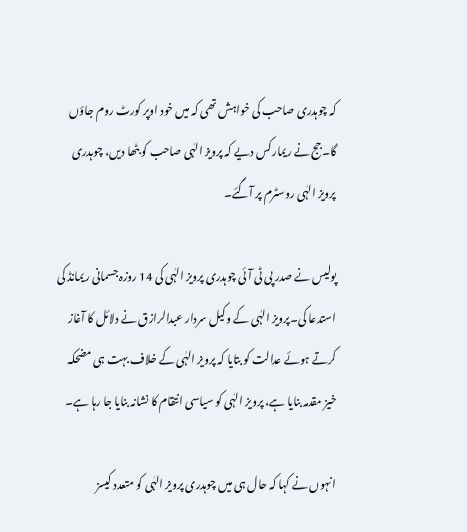کہ چوہدری صاحب کی خواہش تھی کہ میں خود اوپر کورٹ روم جاؤں گا۔جج نے ریمارکس دیے کہ پرویز الہٰی صاحب کو بٹھا دیں، چوہدری پرویز الہٰی روسٹرم پر آگئے۔

پولیس نے صدر پی ٹی آئی چوہدری پرویز الہٰی کی 14 روزہ جسمانی ریمانڈ کی استدعا کی۔پرویز الہٰی کے وکیل سردار عبدالرازق نے دلائل کا آغاز کرتے ہوئے عدالت کو بتایا کہ پرویز الہٰی کے خلاف بہت ہی مضحکہ خیز مقدمہ بنایا ہے، پرویز الہٰی کو سیاسی انتقام کا نشانہ بنایا جا رہا ہے۔

انہوں نے کہا کہ حال ہی میں چوہدری پرویز الہٰی کو متعدد کیسز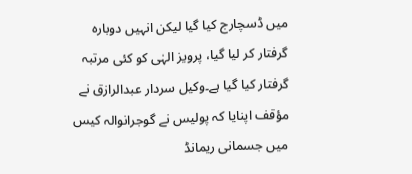میں ڈسچارج کیا گیا لیکن انہیں دوبارہ گرفتار کر لیا گیا، پرویز الہٰی کو کئی مرتبہ گرفتار کیا گیا ہے۔وکیل سردار عبدالرازق نے مؤقف اپنایا کہ پولیس نے گوجرانوالہ کیس میں جسمانی ریمانڈ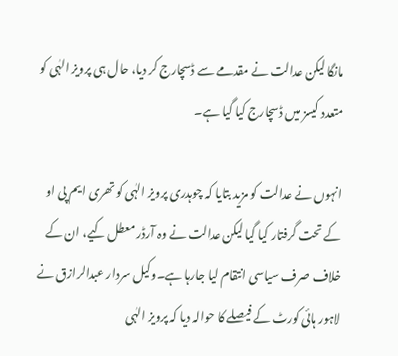مانگا لیکن عدالت نے مقدمے سے ڈسچارج کر دیا، حال ہی پرویز الہٰی کو متعدد کیسز میں ڈسچارج کیا گیا ہے۔

انہوں نے عدالت کو مزید بتایا کہ چوہدری پرویز الہٰی کو تھری ایم پی او کے تحت گرفتار کیا گیا لیکن عدالت نے وہ آرڈر معطل کیے، ان کے خلاف صرف سیاسی انتقام لیا جارہا ہے۔وکیل سردار عبدالرازق نے لاہور ہائی کورٹ کے فیصلے کا حوالہ دیا کہ پرویز الہٰی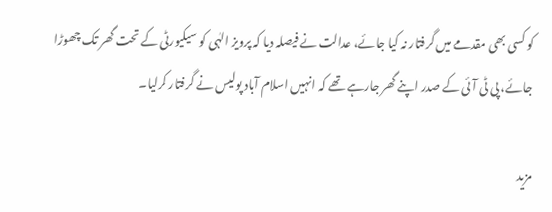کو کسی بھی مقدمے میں گرفتار نہ کیا جائے، عدالت نے فیصلہ دیا کہ پرویز الہٰی کو سیکیورٹی کے تحت گھر تک چھوڑا جائے، پی ٹی آئی کے صدر اپنے گھر جارہے تھے کہ انہیں اسلام آباد پولیس نے گرفتار کرلیا۔

مزید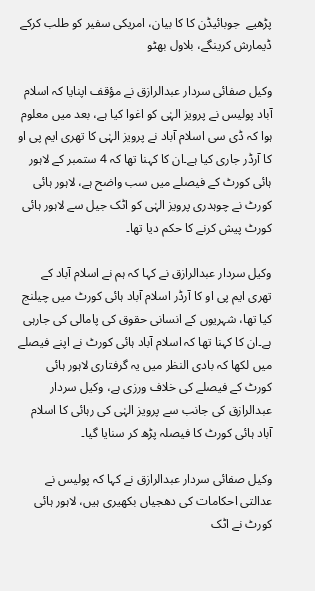پڑھیے  جوبائیڈن کا کا بیان، امریکی سفیر کو طلب کرکے ڈیمارش کرینگے، بلاول بھٹو

وکیل صفائی سردار عبدالرازق نے مؤقف اپنایا کہ اسلام آباد پولیس نے پرویز الہٰی کو اغوا کیا ہے، بعد میں معلوم ہوا کہ ڈی سی اسلام آباد نے پرویز الہٰی کا تھری ایم پی او کا آرڈر جاری کیا ہے۔ان کا کہنا تھا کہ 4 ستمبر کے لاہور ہائی کورٹ کے فیصلے میں سب واضح ہے، لاہور ہائی کورٹ نے چوہدری پرویز الہٰی کو اٹک جیل سے لاہور ہائی کورٹ پیش کرنے کا حکم دیا تھا۔

وکیل سردار عبدالرازق نے کہا کہ ہم نے اسلام آباد کے تھری ایم پی او کا آرڈر اسلام آباد ہائی کورٹ میں چیلنج کیا تھا، شہریوں کے انسانی حقوق کی پامالی کی جارہی ہے۔ان کا کہنا تھا کہ اسلام آباد ہائی کورٹ نے اپنے فیصلے میں لکھا کہ بادی النظر میں یہ گرفتاری لاہور ہائی کورٹ کے فیصلے کی خلاف ورزی ہے، وکیل سردار عبدالرازق کی جانب سے پرویز الہٰی کی رہائی کا اسلام آباد ہائی کورٹ کا فیصلہ پڑھ کر سنایا گیا۔

وکیل صفائی سردار عبدالرازق نے کہا کہ پولیس نے عدالتی احکامات کی دھجیاں بکھیری ہیں، لاہور ہائی کورٹ نے اٹک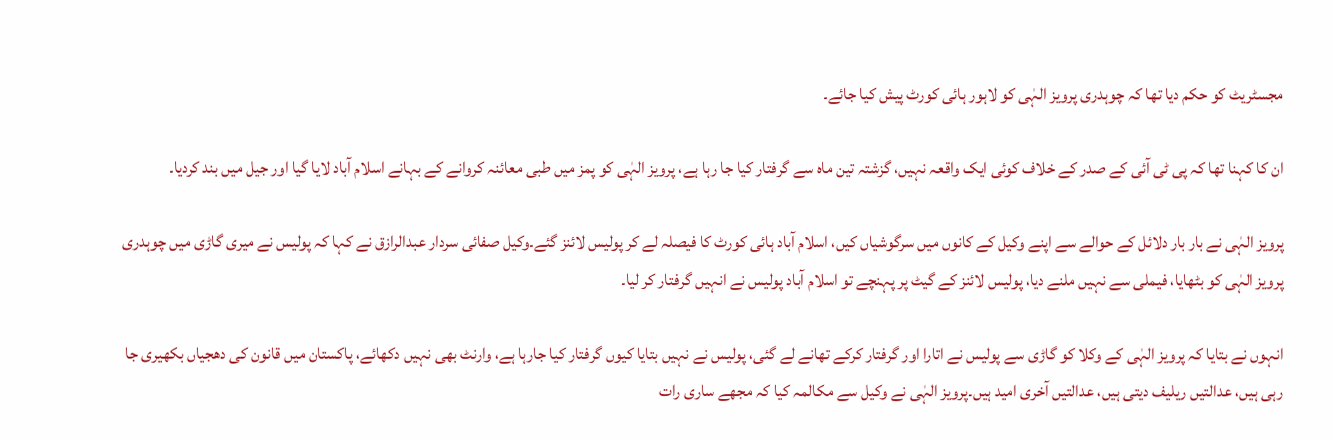مجسٹریٹ کو حکم دیا تھا کہ چوہدری پرویز الہٰی کو لاہور ہائی کورٹ پیش کیا جائے۔

ان کا کہنا تھا کہ پی ٹی آئی کے صدر کے خلاف کوئی ایک واقعہ نہیں، گزشتہ تین ماہ سے گرفتار کیا جا رہا ہے، پرویز الہٰی کو پمز میں طبی معائنہ کروانے کے بہانے اسلام آباد لایا گیا اور جیل میں بند کردیا۔

پرویز الہٰی نے بار بار دلائل کے حوالے سے اپنے وکیل کے کانوں میں سرگوشیاں کیں، اسلام آباد ہائی کورٹ کا فیصلہ لے کر پولیس لائنز گئے۔وکیل صفائی سردار عبدالرازق نے کہا کہ پولیس نے میری گاڑی میں چوہدری پرویز الہٰی کو بٹھایا، فیملی سے نہیں ملنے دیا، پولیس لائنز کے گیٹ پر پہنچے تو اسلام آباد پولیس نے انہیں گرفتار کر لیا۔

انہوں نے بتایا کہ پرویز الہٰی کے وکلا کو گاڑی سے پولیس نے اتارا اور گرفتار کرکے تھانے لے گئی، پولیس نے نہیں بتایا کیوں گرفتار کیا جارہا ہے، وارنٹ بھی نہیں دکھائے، پاکستان میں قانون کی دھجیاں بکھیری جا رہی ہیں، عدالتیں ریلیف دیتی ہیں، عدالتیں آخری امید ہیں۔پرویز الہٰی نے وکیل سے مکالمہ کیا کہ مجھے ساری رات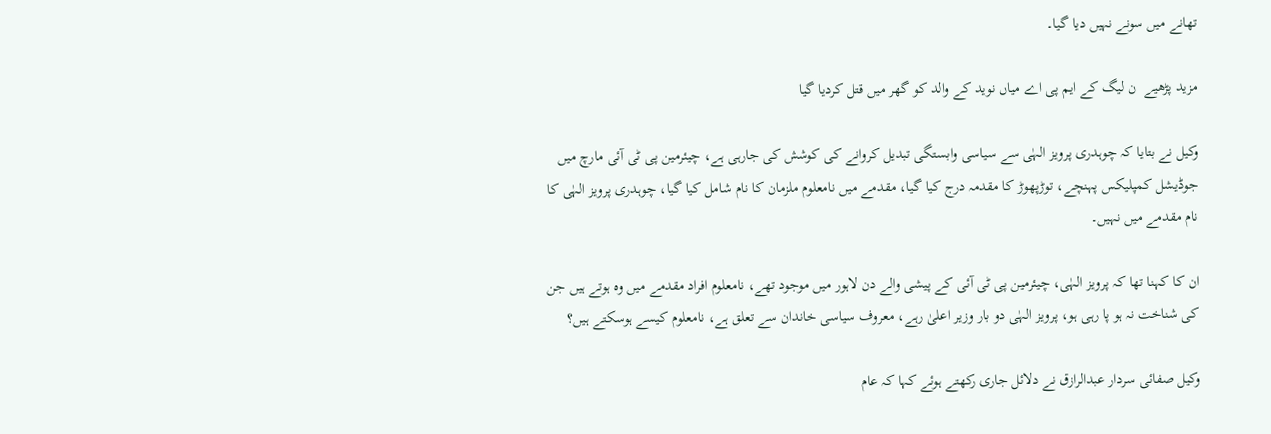تھانے میں سونے نہیں دیا گیا۔

مزید پڑھیے  ن لیگ کے ایم پی اے میاں نوید کے والد کو گھر میں قتل کردیا گیا

وکیل نے بتایا کہ چوہدری پرویز الہٰی سے سیاسی وابستگی تبدیل کروانے کی کوشش کی جارہی ہے، چیئرمین پی ٹی آئی مارچ میں جوڈیشل کمپلیکس پہنچے، توڑپھوڑ کا مقدمہ درج کیا گیا، مقدمے میں نامعلوم ملزمان کا نام شامل کیا گیا، چوہدری پرویز الہٰی کا نام مقدمے میں نہیں۔

ان کا کہنا تھا کہ پرویز الہٰی، چیئرمین پی ٹی آئی کے پیشی والے دن لاہور میں موجود تھے، نامعلوم افراد مقدمے میں وہ ہوتے ہیں جن کی شناخت نہ ہو پا رہی ہو، پرویز الہٰی دو بار وزیر اعلیٰ رہے، معروف سیاسی خاندان سے تعلق ہے، نامعلوم کیسے ہوسکتے ہیں؟

وکیل صفائی سردار عبدالرازق نے دلائل جاری رکھتے ہوئے کہا کہ عام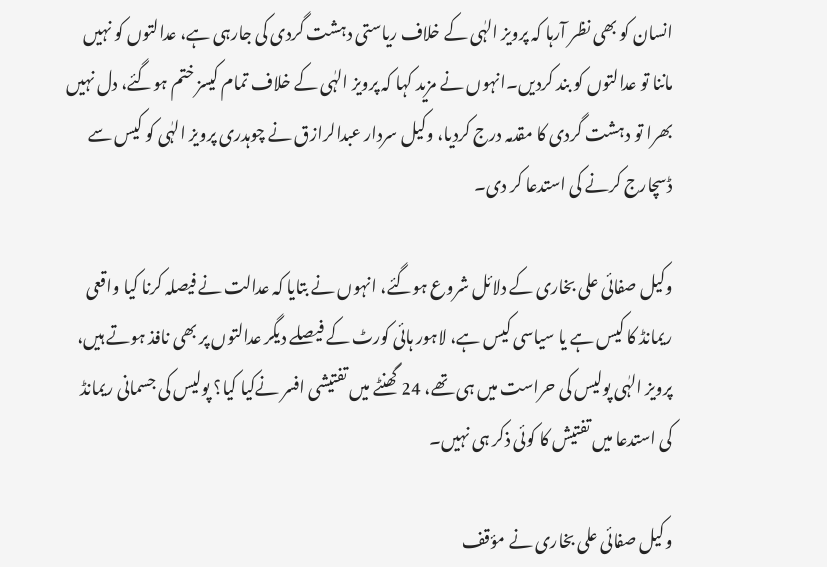انسان کو بھی نظر آرہا کہ پرویز الہٰی کے خلاف ریاستی دہشت گردی کی جارہی ہے، عدالتوں کو نہیں ماننا تو عدالتوں کو بند کردیں۔انہوں نے مزید کہا کہ پرویز الہٰی کے خلاف تمام کیسز ختم ہوگئے، دل نہیں بھرا تو دہشت گردی کا مقدمہ درج کردیا، وکیل سردار عبدالرازق نے چوہدری پرویز الہٰی کو کیس سے ڈسچارج کرنے کی استدعا کر دی۔

وکیل صفائی علی بخاری کے دلائل شروع ہوگئے، انہوں نے بتایا کہ عدالت نے فیصلہ کرنا کیا واقعی ریمانڈ کا کیس ہے یا سیاسی کیس ہے، لاہور ہائی کورٹ کے فیصلے دیگر عدالتوں پر بھی نافذ ہوتے ہیں، پرویز الہٰی پولیس کی حراست میں ہی تھے، 24 گھنٹے میں تفتیشی افسر نےکیا کیا؟ پولیس کی جسمانی ریمانڈ کی استدعا میں تفتیش کا کوئی ذکر ہی نہیں۔

وکیل صفائی علی بخاری نے مؤقف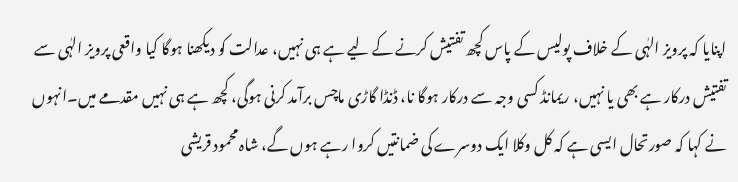اپنایا کہ پرویز الہٰی کے خلاف پولیس کے پاس کچھ تفتیش کرنے کے لیے ہے ہی نہیں، عدالت کو دیکھنا ہوگا کیا واقعی پرویز الہٰی سے تفتیش درکار ہے بھی یا نہیں، ریمانڈ کسی وجہ سے درکار ہوگا نا، ڈنڈا گاڑی ماچس برآمد کرنی ہوگی، کچھ ہے ہی نہیں مقدمے میں۔انہوں نے کہا کہ صورتحال ایسی ہے کہ کل وکلا ایک دوسرے کی ضمانتیں کروا رہے ہوں گے، شاہ محمود قریشی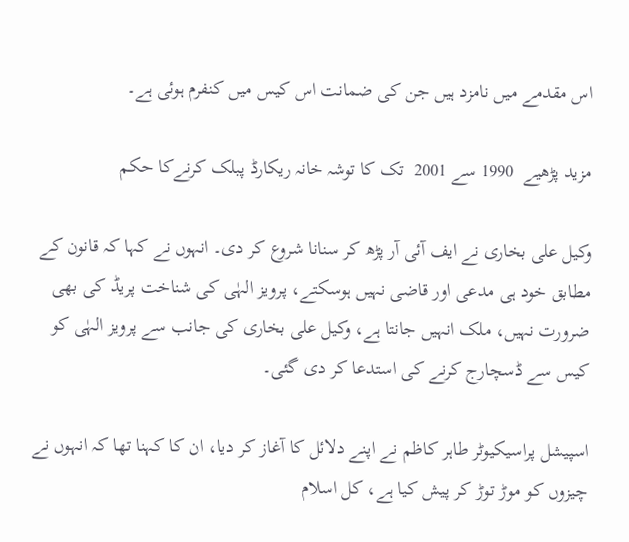اس مقدمے میں نامزد ہیں جن کی ضمانت اس کیس میں کنفرم ہوئی ہے۔

مزید پڑھیے  1990 سے 2001  تک کا توشہ خانہ ریکارڈ پبلک کرنےکا حکم

وکیل علی بخاری نے ایف آئی آر پڑھ کر سنانا شروع کر دی۔ انہوں نے کہا کہ قانون کے مطابق خود ہی مدعی اور قاضی نہیں ہوسکتے، پرویز الہٰی کی شناخت پریڈ کی بھی ضرورت نہیں، ملک انہیں جانتا ہے، وکیل علی بخاری کی جانب سے پرویز الہٰی کو کیس سے ڈسچارج کرنے کی استدعا کر دی گئی۔

اسپیشل پراسیکیوٹر طاہر کاظم نے اپنے دلائل کا آغاز کر دیا، ان کا کہنا تھا کہ انہوں نے چیزوں کو موڑ توڑ کر پیش کیا ہے، کل اسلام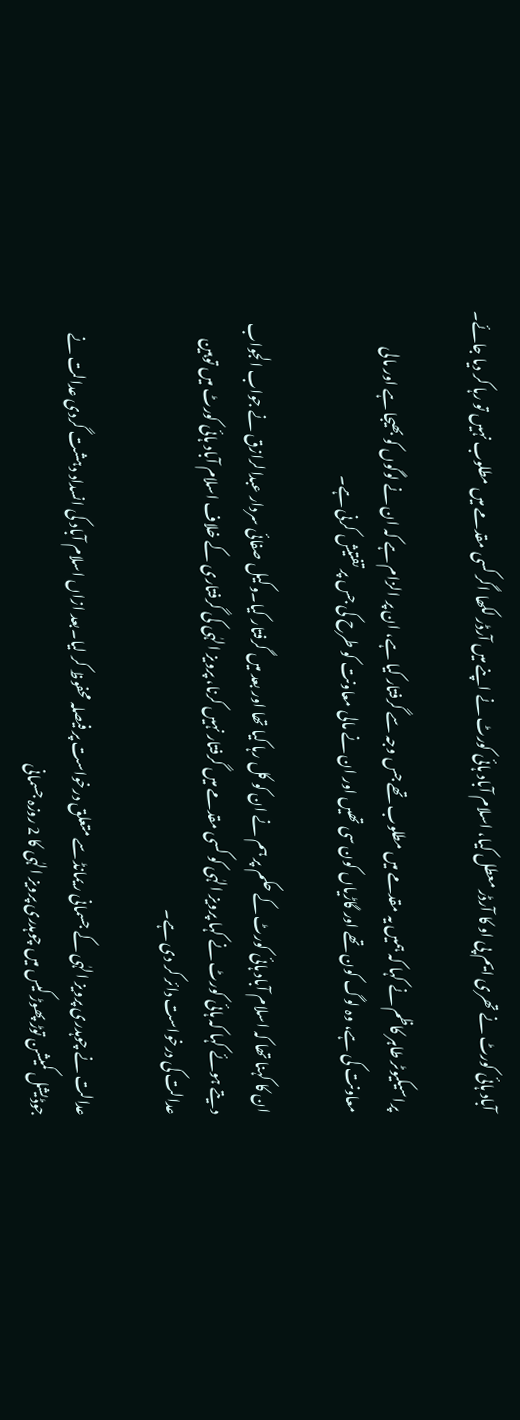آباد ہائی کورٹ نے تھری ایم پی او کا آرڈر معطل کیا، اسلام آباد ہائی کورٹ نے اپنے میں آرڈر لکھا اگر کسی مقدمے میں مطلوب نہیں تو رہا کر دیا جائے۔

پراسیکیوٹر طاہر کاظم نے کہا کہ ہمیں یہ مقدمے میں مطلوب تھے جس وجہ سے گرفتار کیا ہے، ان پر الزام ہے کہ ان نے لوگوں کو بھیجا ہے اور مالی معاونت کی ہے، وہ لوگ کون تھے اور گاڑیاں کون سی تھیں اور ان نے مالی معاونت کو طرح کی جس پر تفتیش کرنی ہے۔

ان کا کہنا تھا کہ اسلام آباد ہائی کورٹ کے حکم پر ہم نے ان کو کل رہا کیا تھا اور بعد میں گرفتار کیا۔وکیل صفائی سردار عبدالرازق نے جواب الجواب دیتے ہوئے کہا کہ ہائی کورٹ نے کہا پرویز الہٰی کو کسی مقدمے میں گرفتار نہیں کرنا، پرویز الہٰی کی گرفتاری کے خلاف اسلام آباد ہائی کورٹ میں توہین عدالت کی درخواست دائر کر دی ہے۔

عدالت نے چوہدری پرویز الہٰی کے جسمانی ریمانڈ سے متعلق درخواست پر فیصلہ محفوظ کر لیا۔بعد ازاں اسلام آباد کی انسداد دہشت گردی عدالت نے جوڈیشل کمیشن توڑ پھوڑ کیس میں چوہدری پرویز الہٰی کا 2 روزہ جسمانی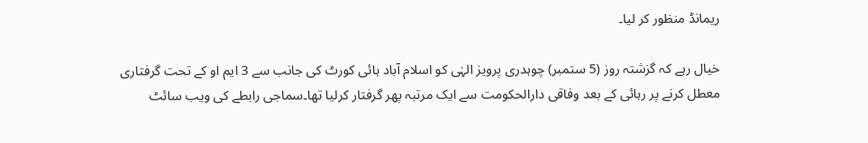ریمانڈ منظور کر لیا۔

خیال رہے کہ گزشتہ روز (5 ستمبر) چوہدری پرویز الہٰی کو اسلام آباد ہائی کورٹ کی جانب سے 3 ایم او کے تحت گرفتاری معطل کرنے پر رہائی کے بعد وفاقی دارالحکومت سے ایک مرتبہ پھر گرفتار کرلیا تھا۔سماجی رابطے کی ویب سائٹ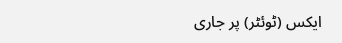ایکس (ٹوئٹر) پر جاری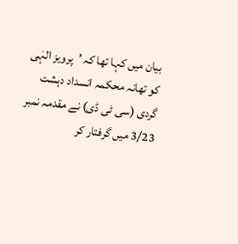بیان میں کہا تھا کہ ’پرویز الہٰی کو تھانہ محکمہ انسداد دہشت گردی (سی ٹی ڈی) نے مقدمہ نمبر 3/23 میں گرفتار کر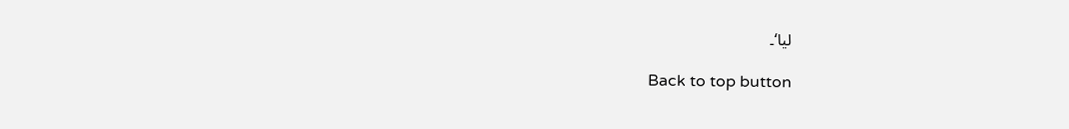لیا‘۔

Back to top button